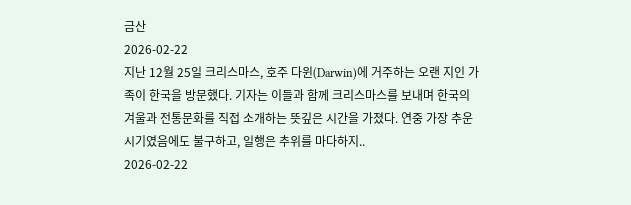금산
2026-02-22
지난 12월 25일 크리스마스, 호주 다윈(Darwin)에 거주하는 오랜 지인 가족이 한국을 방문했다. 기자는 이들과 함께 크리스마스를 보내며 한국의 겨울과 전통문화를 직접 소개하는 뜻깊은 시간을 가졌다. 연중 가장 추운 시기였음에도 불구하고, 일행은 추위를 마다하지..
2026-02-22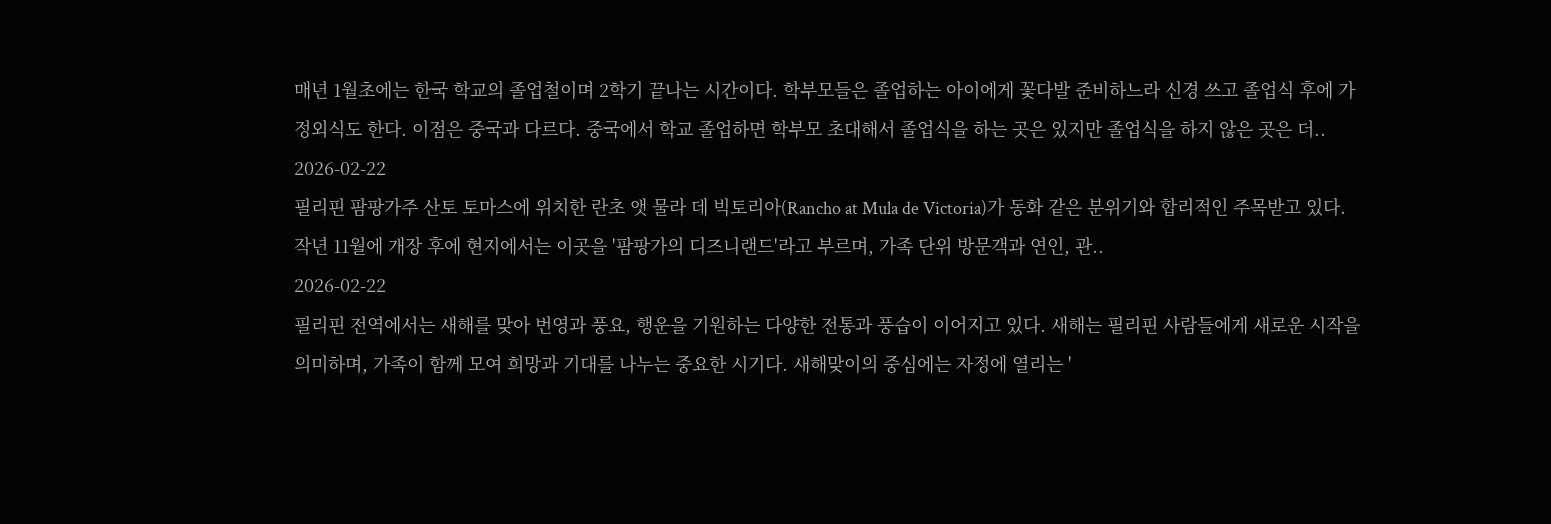매년 1월초에는 한국 학교의 졸업철이며 2학기 끝나는 시간이다. 학부모들은 졸업하는 아이에게 꽃다발 준비하느라 신경 쓰고 졸업식 후에 가정외식도 한다. 이점은 중국과 다르다. 중국에서 학교 졸업하면 학부모 초대해서 졸업식을 하는 곳은 있지만 졸업식을 하지 않은 곳은 더..
2026-02-22
필리핀 팜팡가주 산토 토마스에 위치한 란초 앳 물라 데 빅토리아(Rancho at Mula de Victoria)가 동화 같은 분위기와 합리적인 주목받고 있다. 작년 11월에 개장 후에 현지에서는 이곳을 '팜팡가의 디즈니랜드'라고 부르며, 가족 단위 방문객과 연인, 관..
2026-02-22
필리핀 전역에서는 새해를 맞아 번영과 풍요, 행운을 기원하는 다양한 전통과 풍습이 이어지고 있다. 새해는 필리핀 사람들에게 새로운 시작을 의미하며, 가족이 함께 모여 희망과 기대를 나누는 중요한 시기다. 새해맞이의 중심에는 자정에 열리는 '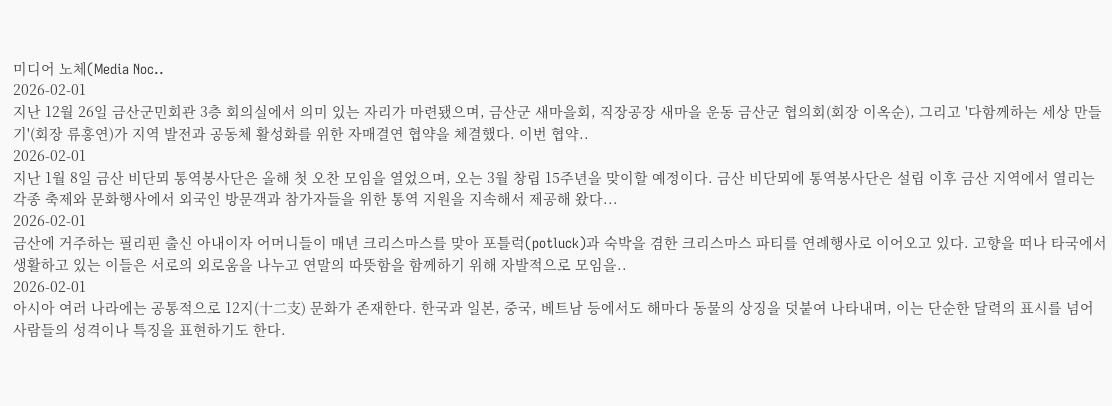미디어 노체(Media Noc..
2026-02-01
지난 12월 26일 금산군민회관 3층 회의실에서 의미 있는 자리가 마련됐으며, 금산군 새마을회, 직장공장 새마을 운동 금산군 협의회(회장 이옥순), 그리고 '다함께하는 세상 만들기'(회장 류홍연)가 지역 발전과 공동체 활성화를 위한 자매결연 협약을 체결했다. 이번 협약..
2026-02-01
지난 1월 8일 금산 비단뫼 통역봉사단은 올해 첫 오찬 모임을 열었으며, 오는 3월 창립 15주년을 맞이할 예정이다. 금산 비단뫼에 통역봉사단은 설립 이후 금산 지역에서 열리는 각종 축제와 문화행사에서 외국인 방문객과 참가자들을 위한 통역 지원을 지속해서 제공해 왔다...
2026-02-01
금산에 거주하는 필리핀 출신 아내이자 어머니들이 매년 크리스마스를 맞아 포틀럭(potluck)과 숙박을 겸한 크리스마스 파티를 연례행사로 이어오고 있다. 고향을 떠나 타국에서 생활하고 있는 이들은 서로의 외로움을 나누고 연말의 따뜻함을 함께하기 위해 자발적으로 모임을..
2026-02-01
아시아 여러 나라에는 공통적으로 12지(十二支) 문화가 존재한다. 한국과 일본, 중국, 베트남 등에서도 해마다 동물의 상징을 덧붙여 나타내며, 이는 단순한 달력의 표시를 넘어 사람들의 성격이나 특징을 표현하기도 한다.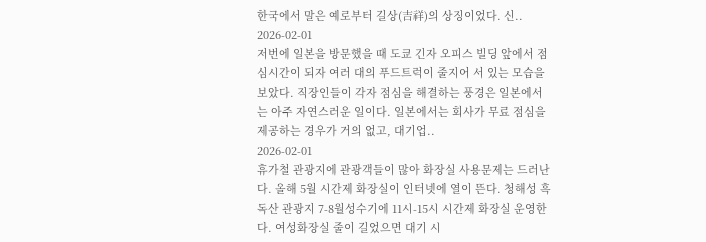한국에서 말은 예로부터 길상(吉祥)의 상징이었다. 신..
2026-02-01
저번에 일본을 방문했을 때 도쿄 긴자 오피스 빌딩 앞에서 점심시간이 되자 여러 대의 푸드트럭이 줄지어 서 있는 모습을 보았다. 직장인들이 각자 점심을 해결하는 풍경은 일본에서는 아주 자연스러운 일이다. 일본에서는 회사가 무료 점심을 제공하는 경우가 거의 없고, 대기업..
2026-02-01
휴가철 관광지에 관광객들이 많아 화장실 사용문제는 드러난다. 올해 5월 시간제 화장실이 인터넷에 열이 뜬다. 청해성 흑독산 관광지 7-8월성수기에 11시-15시 시간제 화장실 운영한다. 여성화장실 줄이 길었으면 대기 시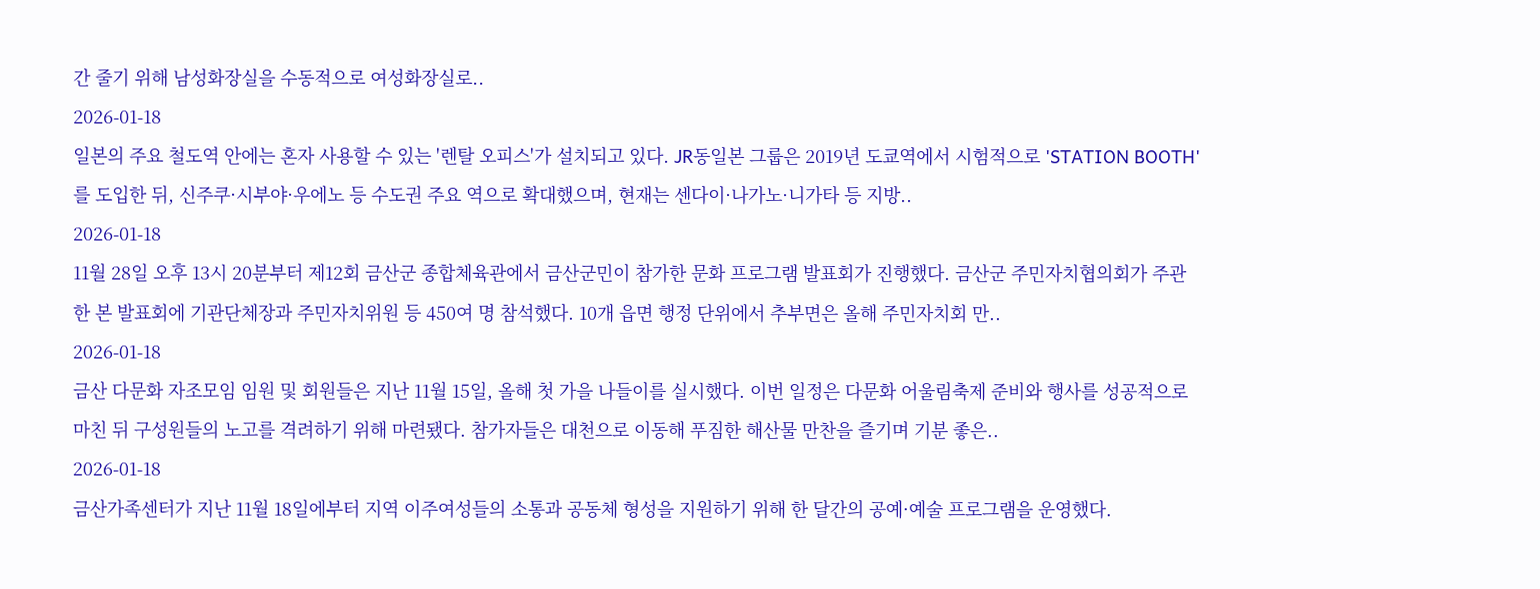간 줄기 위해 남성화장실을 수동적으로 여성화장실로..
2026-01-18
일본의 주요 철도역 안에는 혼자 사용할 수 있는 '렌탈 오피스'가 설치되고 있다. JR동일본 그룹은 2019년 도쿄역에서 시험적으로 'STATION BOOTH'를 도입한 뒤, 신주쿠·시부야·우에노 등 수도권 주요 역으로 확대했으며, 현재는 센다이·나가노·니가타 등 지방..
2026-01-18
11월 28일 오후 13시 20분부터 제12회 금산군 종합체육관에서 금산군민이 참가한 문화 프로그램 발표회가 진행했다. 금산군 주민자치협의회가 주관한 본 발표회에 기관단체장과 주민자치위원 등 450여 명 참석했다. 10개 읍면 행정 단위에서 추부면은 올해 주민자치회 만..
2026-01-18
금산 다문화 자조모임 임원 및 회원들은 지난 11월 15일, 올해 첫 가을 나들이를 실시했다. 이번 일정은 다문화 어울림축제 준비와 행사를 성공적으로 마친 뒤 구성원들의 노고를 격려하기 위해 마련됐다. 참가자들은 대천으로 이동해 푸짐한 해산물 만찬을 즐기며 기분 좋은..
2026-01-18
금산가족센터가 지난 11월 18일에부터 지역 이주여성들의 소통과 공동체 형성을 지원하기 위해 한 달간의 공예·예술 프로그램을 운영했다.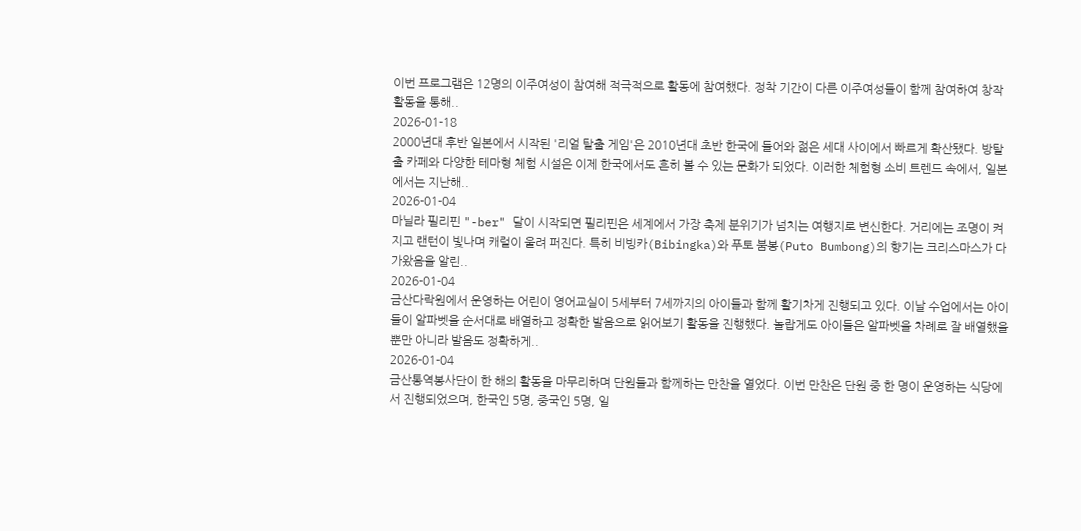이번 프로그램은 12명의 이주여성이 참여해 적극적으로 활동에 참여했다. 정착 기간이 다른 이주여성들이 함께 참여하여 창작 활동을 통해..
2026-01-18
2000년대 후반 일본에서 시작된 '리얼 탈출 게임'은 2010년대 초반 한국에 들어와 젊은 세대 사이에서 빠르게 확산됐다. 방탈출 카페와 다양한 테마형 체험 시설은 이제 한국에서도 흔히 볼 수 있는 문화가 되었다. 이러한 체험형 소비 트렌드 속에서, 일본에서는 지난해..
2026-01-04
마닐라 필리핀 "-ber" 달이 시작되면 필리핀은 세계에서 가장 축제 분위기가 넘치는 여행지로 변신한다. 거리에는 조명이 켜지고 랜턴이 빛나며 캐럴이 울려 퍼진다. 특히 비빙카(Bibingka)와 푸토 붐봉(Puto Bumbong)의 향기는 크리스마스가 다가왔음을 알린..
2026-01-04
금산다락원에서 운영하는 어린이 영어교실이 5세부터 7세까지의 아이들과 함께 활기차게 진행되고 있다. 이날 수업에서는 아이들이 알파벳을 순서대로 배열하고 정확한 발음으로 읽어보기 활동을 진행했다. 놀랍게도 아이들은 알파벳을 차례로 잘 배열했을 뿐만 아니라 발음도 정확하게..
2026-01-04
금산통역봉사단이 한 해의 활동을 마무리하며 단원들과 함께하는 만찬을 열었다. 이번 만찬은 단원 중 한 명이 운영하는 식당에서 진행되었으며, 한국인 5명, 중국인 5명, 일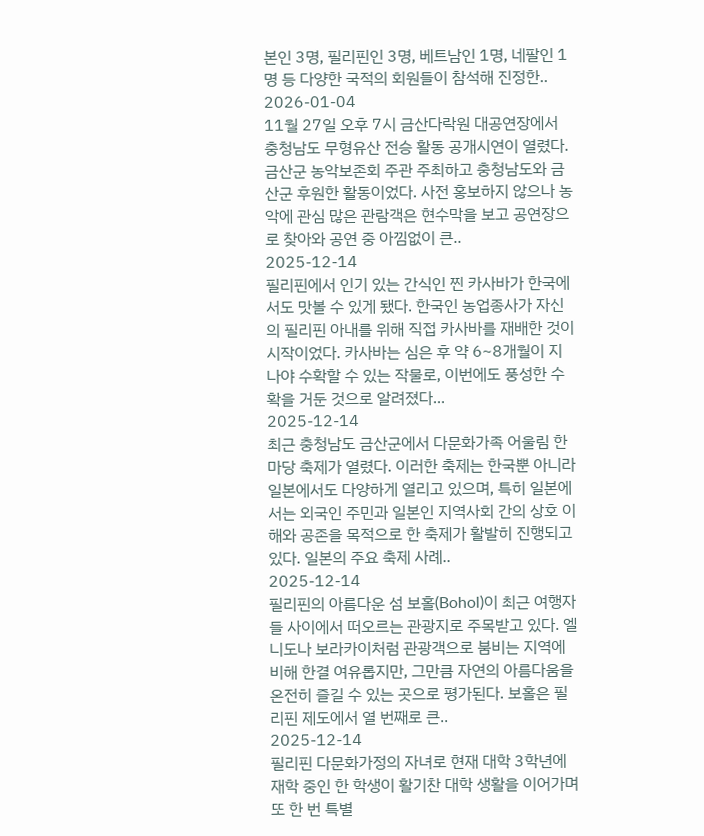본인 3명, 필리핀인 3명, 베트남인 1명, 네팔인 1명 등 다양한 국적의 회원들이 참석해 진정한..
2026-01-04
11월 27일 오후 7시 금산다락원 대공연장에서 충청남도 무형유산 전승 활동 공개시연이 열렸다. 금산군 농악보존회 주관 주최하고 충청남도와 금산군 후원한 활동이었다. 사전 홍보하지 않으나 농악에 관심 많은 관람객은 현수막을 보고 공연장으로 찾아와 공연 중 아낌없이 큰..
2025-12-14
필리핀에서 인기 있는 간식인 찐 카사바가 한국에서도 맛볼 수 있게 됐다. 한국인 농업종사가 자신의 필리핀 아내를 위해 직접 카사바를 재배한 것이 시작이었다. 카사바는 심은 후 약 6~8개월이 지나야 수확할 수 있는 작물로, 이번에도 풍성한 수확을 거둔 것으로 알려졌다...
2025-12-14
최근 충청남도 금산군에서 다문화가족 어울림 한마당 축제가 열렸다. 이러한 축제는 한국뿐 아니라 일본에서도 다양하게 열리고 있으며, 특히 일본에서는 외국인 주민과 일본인 지역사회 간의 상호 이해와 공존을 목적으로 한 축제가 활발히 진행되고 있다. 일본의 주요 축제 사례..
2025-12-14
필리핀의 아름다운 섬 보홀(Bohol)이 최근 여행자들 사이에서 떠오르는 관광지로 주목받고 있다. 엘니도나 보라카이처럼 관광객으로 붐비는 지역에 비해 한결 여유롭지만, 그만큼 자연의 아름다움을 온전히 즐길 수 있는 곳으로 평가된다. 보홀은 필리핀 제도에서 열 번째로 큰..
2025-12-14
필리핀 다문화가정의 자녀로 현재 대학 3학년에 재학 중인 한 학생이 활기찬 대학 생활을 이어가며 또 한 번 특별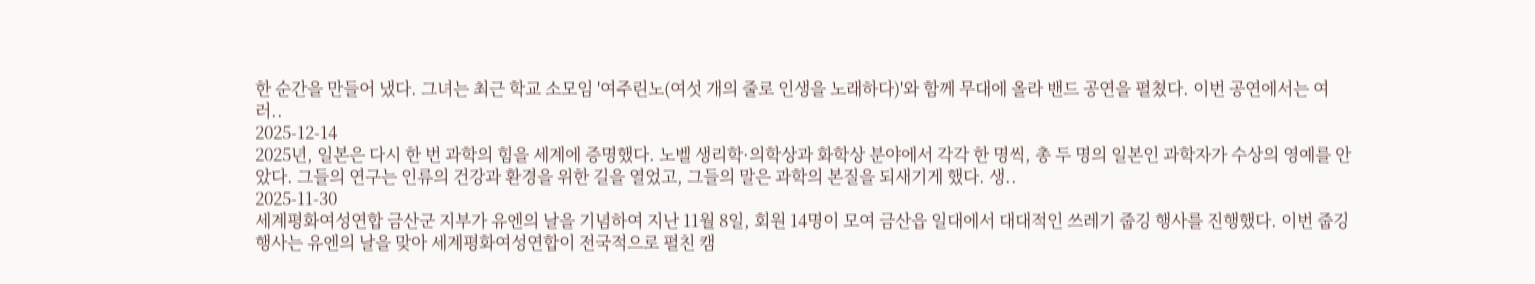한 순간을 만들어 냈다. 그녀는 최근 학교 소모임 '여주린노(여섯 개의 줄로 인생을 노래하다)'와 함께 무대에 올라 밴드 공연을 펼쳤다. 이번 공연에서는 여러..
2025-12-14
2025년, 일본은 다시 한 번 과학의 힘을 세계에 증명했다. 노벨 생리학·의학상과 화학상 분야에서 각각 한 명씩, 총 두 명의 일본인 과학자가 수상의 영예를 안았다. 그들의 연구는 인류의 건강과 환경을 위한 길을 열었고, 그들의 말은 과학의 본질을 되새기게 했다. 생..
2025-11-30
세계평화여성연합 금산군 지부가 유엔의 날을 기념하여 지난 11월 8일, 회원 14명이 모여 금산읍 일대에서 대대적인 쓰레기 줍깅 행사를 진행했다. 이번 줍깅 행사는 유엔의 날을 맞아 세계평화여성연합이 전국적으로 펼친 캠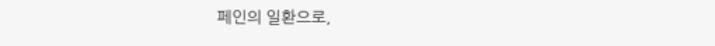페인의 일환으로,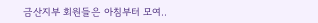금산지부 회원들은 아침부터 모여..